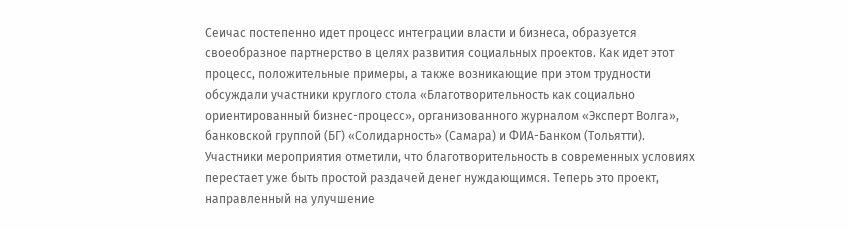Сеичас постепенно идет процесс интеграции власти и бизнеса, образуется своеобразное партнерство в целях развития социальных проектов. Как идет этот процесс, положительные примеры, а также возникающие при этом трудности обсуждали участники круглого стола «Благотворительность как социально ориентированный бизнес-процесс», организованного журналом «Эксперт Волга», банковской группой (БГ) «Солидарность» (Самара) и ФИА-Банком (Тольятти). Участники мероприятия отметили, что благотворительность в современных условиях перестает уже быть простой раздачей денег нуждающимся. Теперь это проект, направленный на улучшение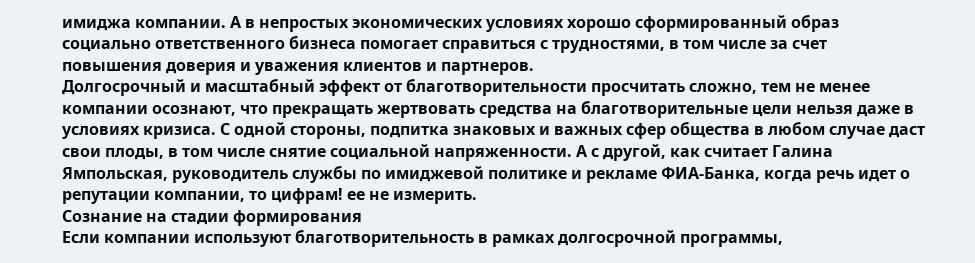имиджа компании. А в непростых экономических условиях хорошо сформированный образ социально ответственного бизнеса помогает справиться с трудностями, в том числе за счет повышения доверия и уважения клиентов и партнеров.
Долгосрочный и масштабный эффект от благотворительности просчитать сложно, тем не менее компании осознают, что прекращать жертвовать средства на благотворительные цели нельзя даже в условиях кризиса. С одной стороны, подпитка знаковых и важных сфер общества в любом случае даст свои плоды, в том числе снятие социальной напряженности. А с другой, как считает Галина Ямпольская, руководитель службы по имиджевой политике и рекламе ФИА-Банка, когда речь идет о репутации компании, то цифрам! ее не измерить.
Сознание на стадии формирования
Если компании используют благотворительность в рамках долгосрочной программы,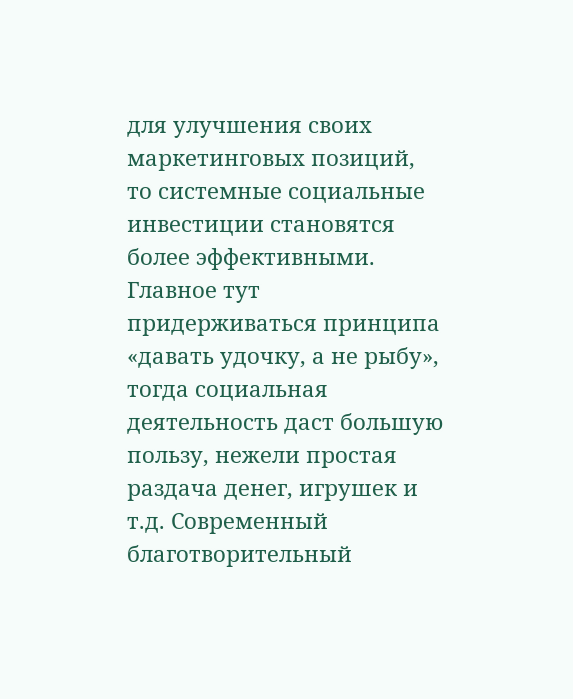для улучшения своих маркетинговых позиций, то системные социальные инвестиции становятся более эффективными. Главное тут придерживаться принципа «давать удочку, а не рыбу», тогда социальная деятельность даст большую пользу, нежели простая раздача денег, игрушек и т.д. Современный благотворительный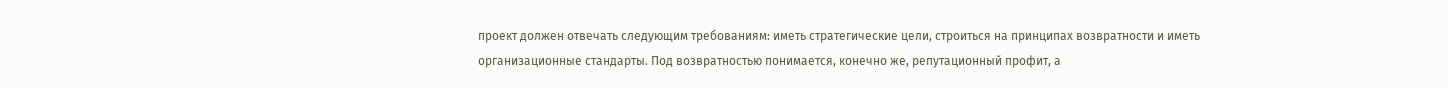проект должен отвечать следующим требованиям: иметь стратегические цели, строиться на принципах возвратности и иметь организационные стандарты. Под возвратностью понимается, конечно же, репутационный профит, а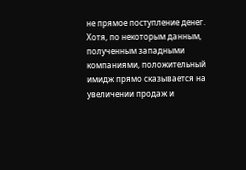не прямое поступление денег. Хотя, по некоторым данным, полученным западными компаниями, положительный имидж прямо сказывается на увеличении продаж и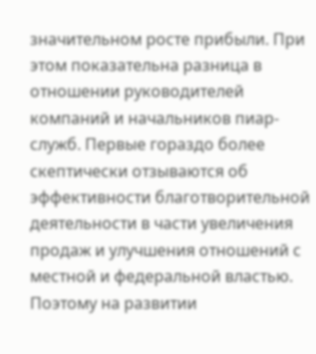значительном росте прибыли. При этом показательна разница в отношении руководителей компаний и начальников пиар-служб. Первые гораздо более скептически отзываются об эффективности благотворительной деятельности в части увеличения продаж и улучшения отношений с местной и федеральной властью. Поэтому на развитии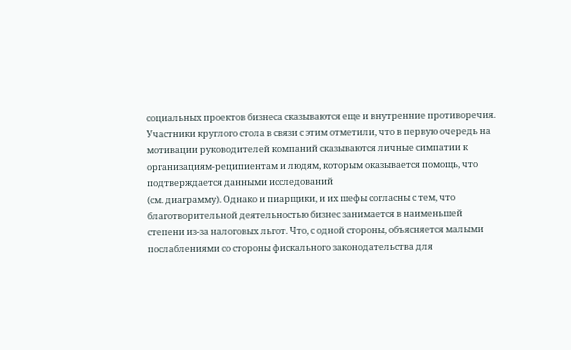социальных проектов бизнеса сказываются еще и внутренние противоречия.
Участники круглого стола в связи с этим отметили, что в первую очередь на мотивации руководителей компаний сказываются личные симпатии к организациям-реципиентам и людям, которым оказывается помощь, что подтверждается данными исследований
(см. диаграмму). Однако и пиарщики, и их шефы согласны с тем, что благотворительной деятельностью бизнес занимается в наименьшей степени из-за налоговых льгот. Что, с одной стороны, объясняется малыми послаблениями со стороны фискального законодательства для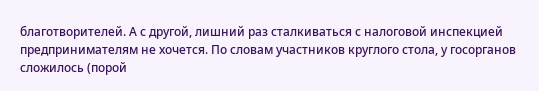благотворителей. А с другой, лишний раз сталкиваться с налоговой инспекцией предпринимателям не хочется. По словам участников круглого стола, у госорганов сложилось (порой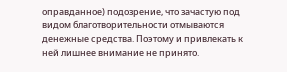оправданное) подозрение, что зачастую под видом благотворительности отмываются денежные средства. Поэтому и привлекать к ней лишнее внимание не принято.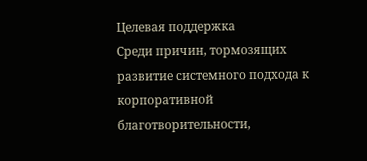Целевая поддержка
Среди причин, тормозящих развитие системного подхода к корпоративной благотворительности,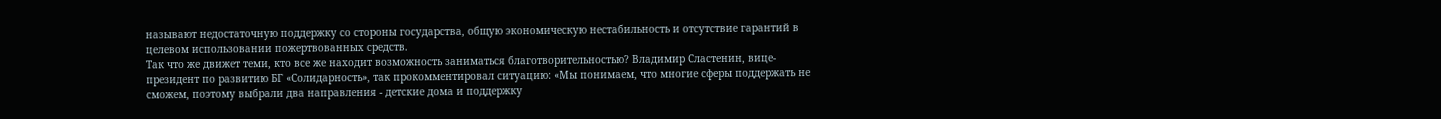называют недостаточную поддержку со стороны государства, общую экономическую нестабильность и отсутствие гарантий в целевом использовании пожертвованных средств.
Так что же движет теми, кто все же находит возможность заниматься благотворительностью? Владимир Сластенин, вице-президент по развитию БГ «Солидарность», так прокомментировал ситуацию: «Мы понимаем, что многие сферы поддержать не сможем, поэтому выбрали два направления - детские дома и поддержку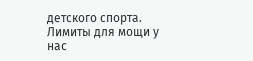детского спорта. Лимиты для мощи у нас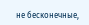не бесконечные,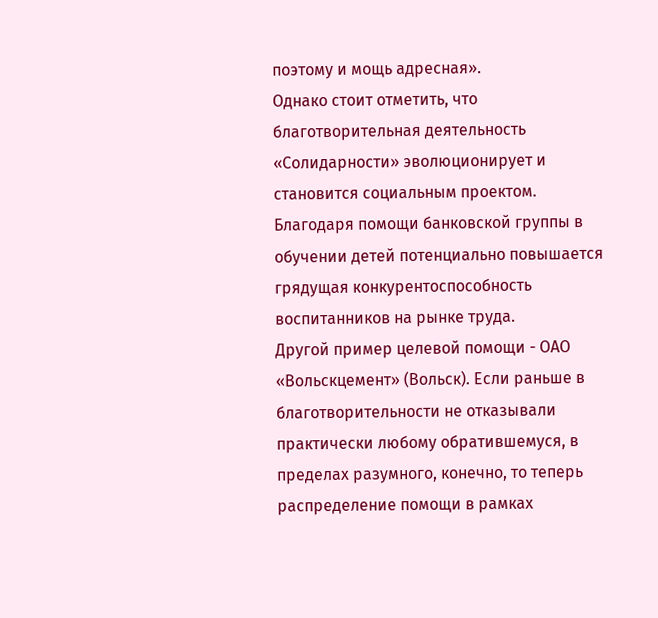поэтому и мощь адресная».
Однако стоит отметить, что благотворительная деятельность «Солидарности» эволюционирует и становится социальным проектом. Благодаря помощи банковской группы в обучении детей потенциально повышается грядущая конкурентоспособность воспитанников на рынке труда.
Другой пример целевой помощи - ОАО «Вольскцемент» (Вольск). Если раньше в благотворительности не отказывали практически любому обратившемуся, в пределах разумного, конечно, то теперь распределение помощи в рамках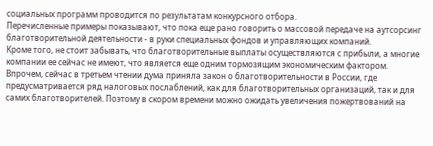социальных программ проводится по результатам конкурсного отбора.
Перечисленные примеры показывают, что пока еще рано говорить о массовой передаче на аутсорсинг благотворительной деятельности - в руки специальных фондов и управляющих компаний.
Кроме того, не стоит забывать, что благотворительные выплаты осуществляются с прибыли, а многие компании ее сейчас не имеют, что является еще одним тормозящим экономическим фактором. Впрочем, сейчас в третьем чтении дума приняла закон о благотворительности в России, где предусматривается ряд налоговых послаблений, как для благотворительных организаций, так и для самих благотворителей. Поэтому в скором времени можно ожидать увеличения пожертвований на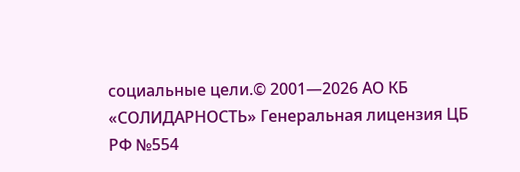социальные цели.© 2001—2026 АО КБ «СОЛИДАРНОСТЬ» Генеральная лицензия ЦБ РФ №554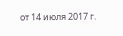от 14 июля 2017 г.